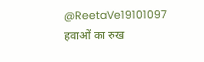@ReetaVe19101097 हवाओं का रुख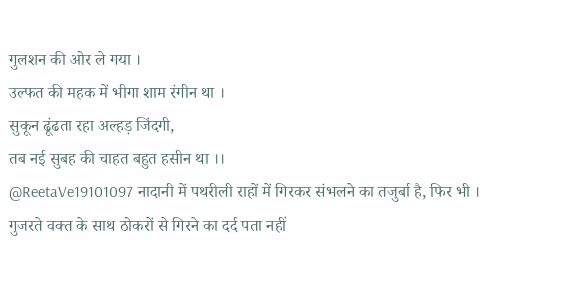गुलशन की ओर ले गया ।
उल्फत की महक में भीगा शाम रंगीन था ।
सुकून ढूंढता रहा अल्हड़ जिंदगी,
तब नई सुबह की चाहत बहुत हसीन था ।।
@ReetaVe19101097 नादानी में पथरीली राहों में गिरकर संभलने का तजुर्बा है, फिर भी ।
गुजरते वक्त के साथ ठोकरों से गिरने का दर्द पता नहीं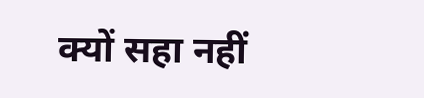क्यों सहा नहीं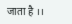जाता है ।।